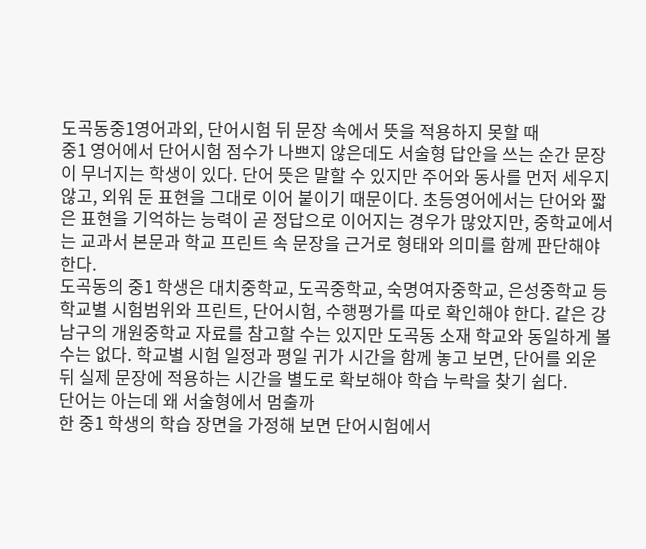도곡동중1영어과외, 단어시험 뒤 문장 속에서 뜻을 적용하지 못할 때
중1 영어에서 단어시험 점수가 나쁘지 않은데도 서술형 답안을 쓰는 순간 문장이 무너지는 학생이 있다. 단어 뜻은 말할 수 있지만 주어와 동사를 먼저 세우지 않고, 외워 둔 표현을 그대로 이어 붙이기 때문이다. 초등영어에서는 단어와 짧은 표현을 기억하는 능력이 곧 정답으로 이어지는 경우가 많았지만, 중학교에서는 교과서 본문과 학교 프린트 속 문장을 근거로 형태와 의미를 함께 판단해야 한다.
도곡동의 중1 학생은 대치중학교, 도곡중학교, 숙명여자중학교, 은성중학교 등 학교별 시험범위와 프린트, 단어시험, 수행평가를 따로 확인해야 한다. 같은 강남구의 개원중학교 자료를 참고할 수는 있지만 도곡동 소재 학교와 동일하게 볼 수는 없다. 학교별 시험 일정과 평일 귀가 시간을 함께 놓고 보면, 단어를 외운 뒤 실제 문장에 적용하는 시간을 별도로 확보해야 학습 누락을 찾기 쉽다.
단어는 아는데 왜 서술형에서 멈출까
한 중1 학생의 학습 장면을 가정해 보면 단어시험에서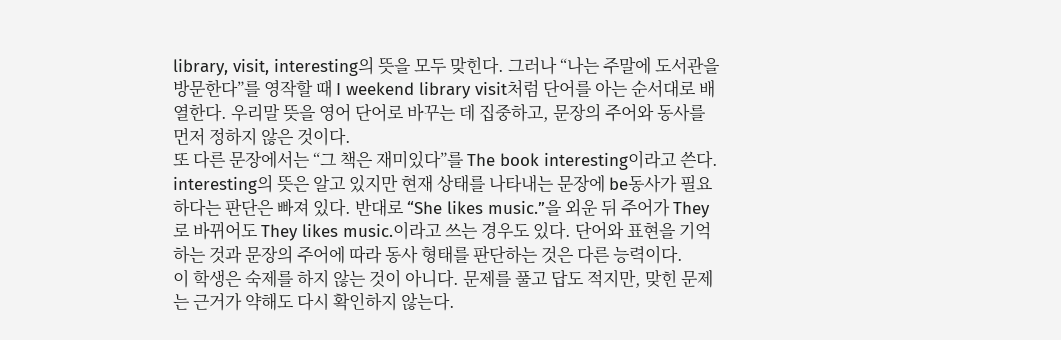library, visit, interesting의 뜻을 모두 맞힌다. 그러나 “나는 주말에 도서관을 방문한다”를 영작할 때 I weekend library visit처럼 단어를 아는 순서대로 배열한다. 우리말 뜻을 영어 단어로 바꾸는 데 집중하고, 문장의 주어와 동사를 먼저 정하지 않은 것이다.
또 다른 문장에서는 “그 책은 재미있다”를 The book interesting이라고 쓴다. interesting의 뜻은 알고 있지만 현재 상태를 나타내는 문장에 be동사가 필요하다는 판단은 빠져 있다. 반대로 “She likes music.”을 외운 뒤 주어가 They로 바뀌어도 They likes music.이라고 쓰는 경우도 있다. 단어와 표현을 기억하는 것과 문장의 주어에 따라 동사 형태를 판단하는 것은 다른 능력이다.
이 학생은 숙제를 하지 않는 것이 아니다. 문제를 풀고 답도 적지만, 맞힌 문제는 근거가 약해도 다시 확인하지 않는다.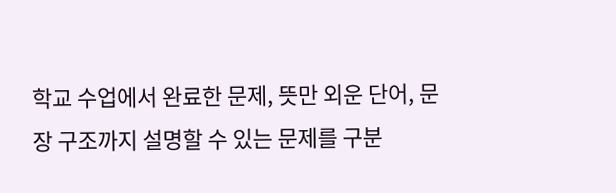학교 수업에서 완료한 문제, 뜻만 외운 단어, 문장 구조까지 설명할 수 있는 문제를 구분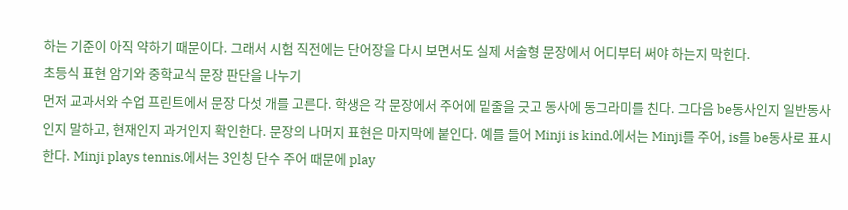하는 기준이 아직 약하기 때문이다. 그래서 시험 직전에는 단어장을 다시 보면서도 실제 서술형 문장에서 어디부터 써야 하는지 막힌다.
초등식 표현 암기와 중학교식 문장 판단을 나누기
먼저 교과서와 수업 프린트에서 문장 다섯 개를 고른다. 학생은 각 문장에서 주어에 밑줄을 긋고 동사에 동그라미를 친다. 그다음 be동사인지 일반동사인지 말하고, 현재인지 과거인지 확인한다. 문장의 나머지 표현은 마지막에 붙인다. 예를 들어 Minji is kind.에서는 Minji를 주어, is를 be동사로 표시한다. Minji plays tennis.에서는 3인칭 단수 주어 때문에 play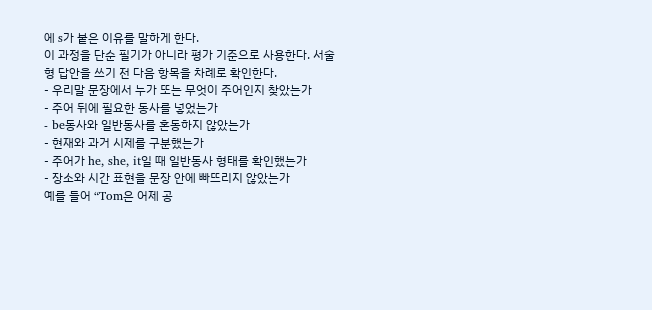에 s가 붙은 이유를 말하게 한다.
이 과정을 단순 필기가 아니라 평가 기준으로 사용한다. 서술형 답안을 쓰기 전 다음 항목을 차례로 확인한다.
- 우리말 문장에서 누가 또는 무엇이 주어인지 찾았는가
- 주어 뒤에 필요한 동사를 넣었는가
- be동사와 일반동사를 혼동하지 않았는가
- 현재와 과거 시제를 구분했는가
- 주어가 he, she, it일 때 일반동사 형태를 확인했는가
- 장소와 시간 표현을 문장 안에 빠뜨리지 않았는가
예를 들어 “Tom은 어제 공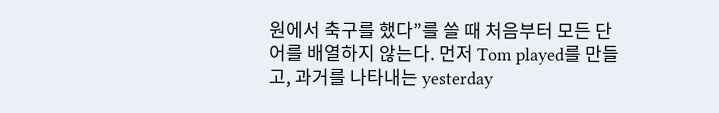원에서 축구를 했다”를 쓸 때 처음부터 모든 단어를 배열하지 않는다. 먼저 Tom played를 만들고, 과거를 나타내는 yesterday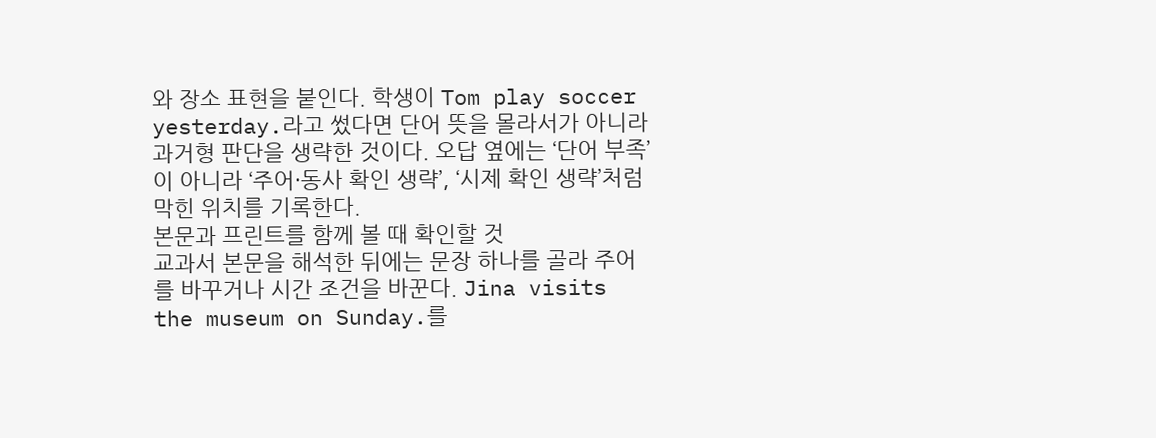와 장소 표현을 붙인다. 학생이 Tom play soccer yesterday.라고 썼다면 단어 뜻을 몰라서가 아니라 과거형 판단을 생략한 것이다. 오답 옆에는 ‘단어 부족’이 아니라 ‘주어·동사 확인 생략’, ‘시제 확인 생략’처럼 막힌 위치를 기록한다.
본문과 프린트를 함께 볼 때 확인할 것
교과서 본문을 해석한 뒤에는 문장 하나를 골라 주어를 바꾸거나 시간 조건을 바꾼다. Jina visits the museum on Sunday.를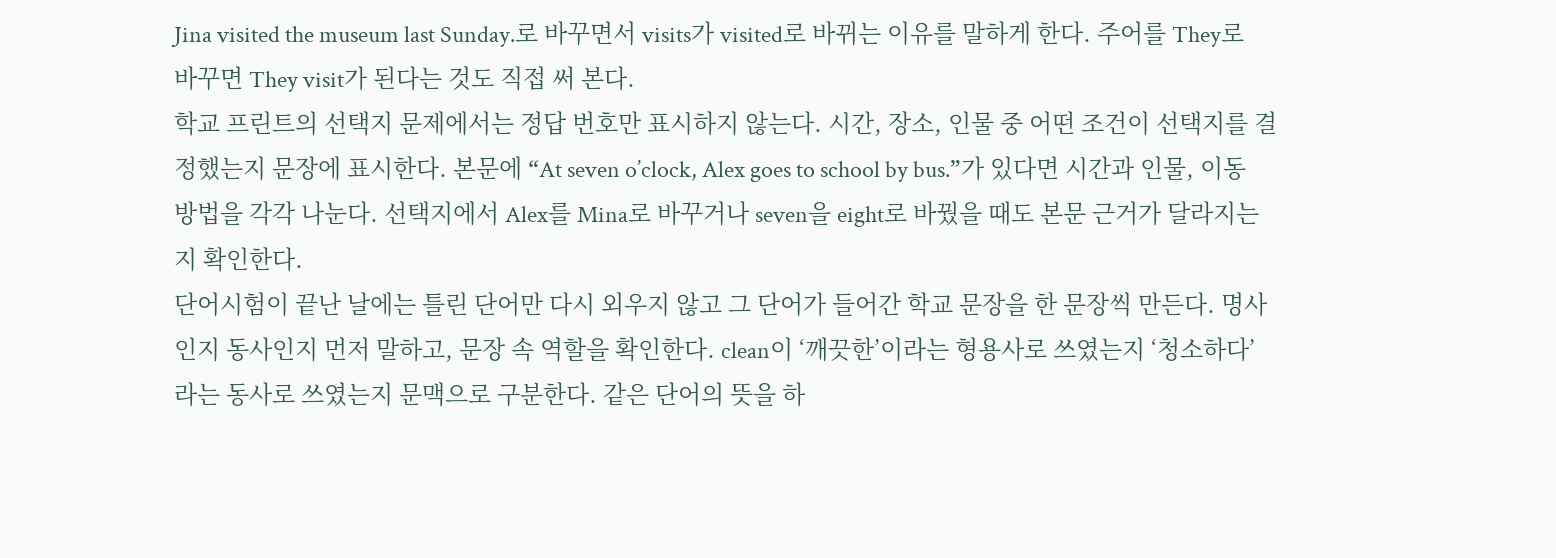Jina visited the museum last Sunday.로 바꾸면서 visits가 visited로 바뀌는 이유를 말하게 한다. 주어를 They로 바꾸면 They visit가 된다는 것도 직접 써 본다.
학교 프린트의 선택지 문제에서는 정답 번호만 표시하지 않는다. 시간, 장소, 인물 중 어떤 조건이 선택지를 결정했는지 문장에 표시한다. 본문에 “At seven o’clock, Alex goes to school by bus.”가 있다면 시간과 인물, 이동 방법을 각각 나눈다. 선택지에서 Alex를 Mina로 바꾸거나 seven을 eight로 바꿨을 때도 본문 근거가 달라지는지 확인한다.
단어시험이 끝난 날에는 틀린 단어만 다시 외우지 않고 그 단어가 들어간 학교 문장을 한 문장씩 만든다. 명사인지 동사인지 먼저 말하고, 문장 속 역할을 확인한다. clean이 ‘깨끗한’이라는 형용사로 쓰였는지 ‘청소하다’라는 동사로 쓰였는지 문맥으로 구분한다. 같은 단어의 뜻을 하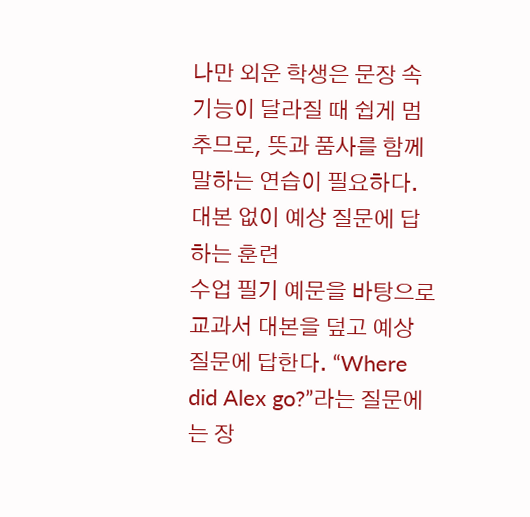나만 외운 학생은 문장 속 기능이 달라질 때 쉽게 멈추므로, 뜻과 품사를 함께 말하는 연습이 필요하다.
대본 없이 예상 질문에 답하는 훈련
수업 필기 예문을 바탕으로 교과서 대본을 덮고 예상 질문에 답한다. “Where did Alex go?”라는 질문에는 장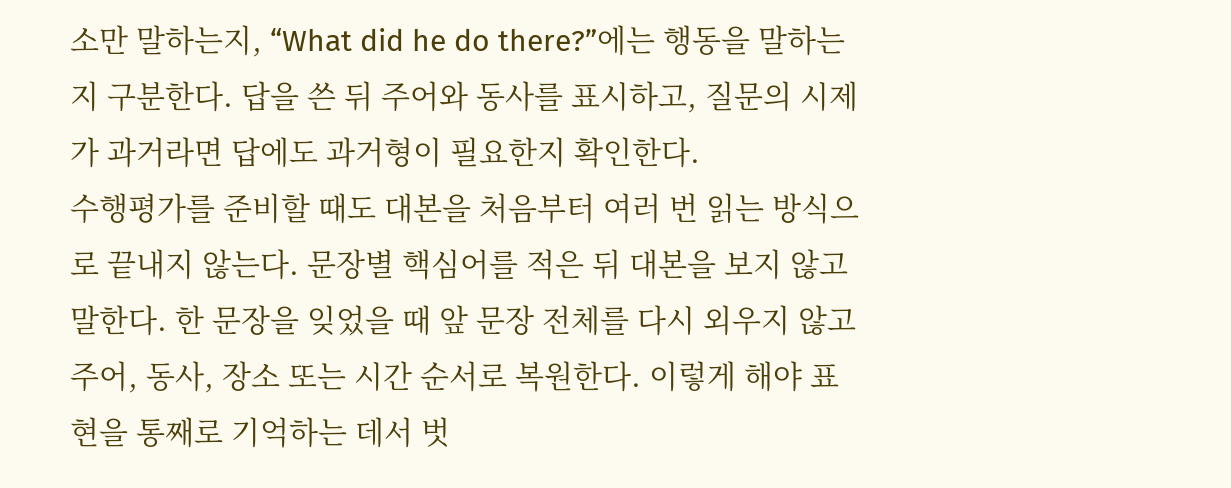소만 말하는지, “What did he do there?”에는 행동을 말하는지 구분한다. 답을 쓴 뒤 주어와 동사를 표시하고, 질문의 시제가 과거라면 답에도 과거형이 필요한지 확인한다.
수행평가를 준비할 때도 대본을 처음부터 여러 번 읽는 방식으로 끝내지 않는다. 문장별 핵심어를 적은 뒤 대본을 보지 않고 말한다. 한 문장을 잊었을 때 앞 문장 전체를 다시 외우지 않고 주어, 동사, 장소 또는 시간 순서로 복원한다. 이렇게 해야 표현을 통째로 기억하는 데서 벗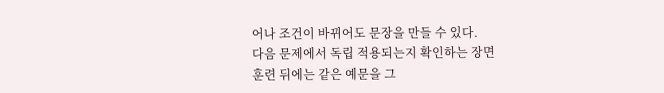어나 조건이 바뀌어도 문장을 만들 수 있다.
다음 문제에서 독립 적용되는지 확인하는 장면
훈련 뒤에는 같은 예문을 그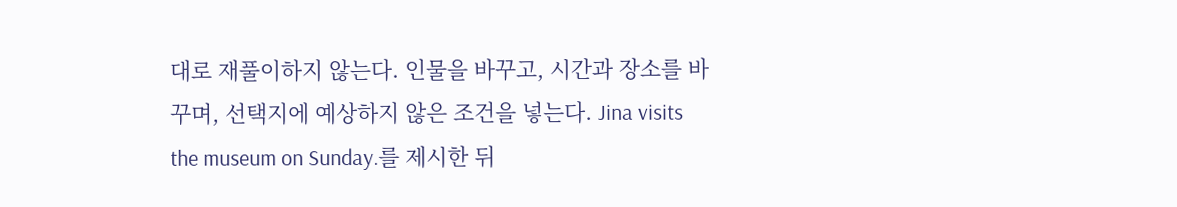대로 재풀이하지 않는다. 인물을 바꾸고, 시간과 장소를 바꾸며, 선택지에 예상하지 않은 조건을 넣는다. Jina visits the museum on Sunday.를 제시한 뒤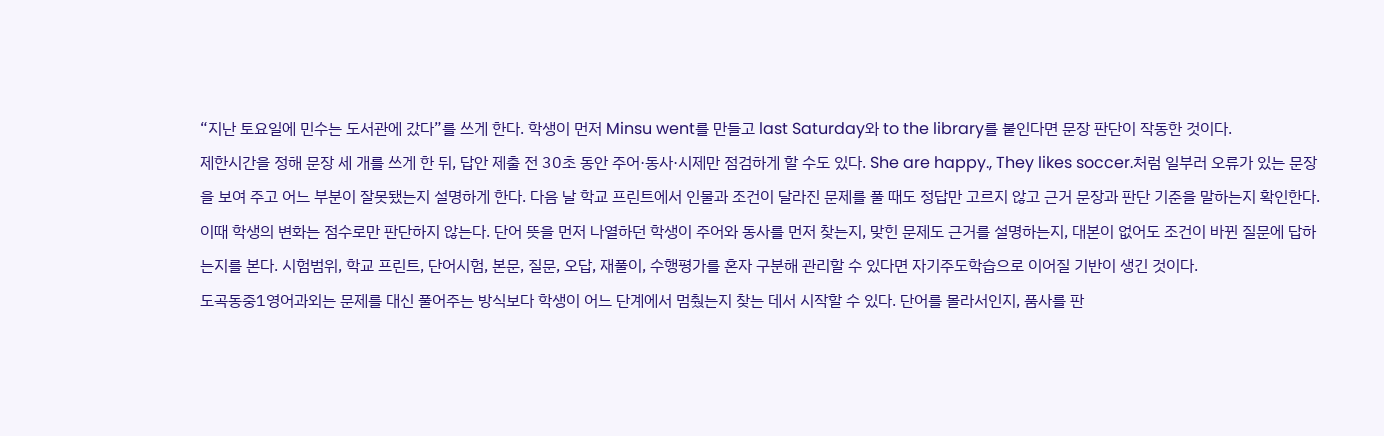“지난 토요일에 민수는 도서관에 갔다”를 쓰게 한다. 학생이 먼저 Minsu went를 만들고 last Saturday와 to the library를 붙인다면 문장 판단이 작동한 것이다.
제한시간을 정해 문장 세 개를 쓰게 한 뒤, 답안 제출 전 30초 동안 주어·동사·시제만 점검하게 할 수도 있다. She are happy., They likes soccer.처럼 일부러 오류가 있는 문장을 보여 주고 어느 부분이 잘못됐는지 설명하게 한다. 다음 날 학교 프린트에서 인물과 조건이 달라진 문제를 풀 때도 정답만 고르지 않고 근거 문장과 판단 기준을 말하는지 확인한다.
이때 학생의 변화는 점수로만 판단하지 않는다. 단어 뜻을 먼저 나열하던 학생이 주어와 동사를 먼저 찾는지, 맞힌 문제도 근거를 설명하는지, 대본이 없어도 조건이 바뀐 질문에 답하는지를 본다. 시험범위, 학교 프린트, 단어시험, 본문, 질문, 오답, 재풀이, 수행평가를 혼자 구분해 관리할 수 있다면 자기주도학습으로 이어질 기반이 생긴 것이다.
도곡동중1영어과외는 문제를 대신 풀어주는 방식보다 학생이 어느 단계에서 멈췄는지 찾는 데서 시작할 수 있다. 단어를 몰라서인지, 품사를 판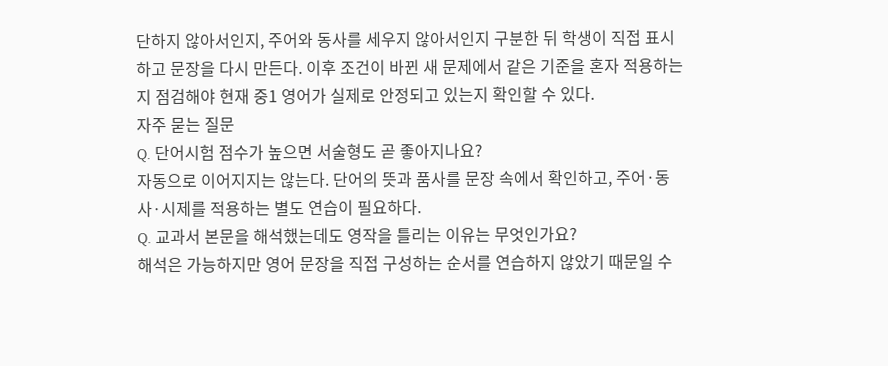단하지 않아서인지, 주어와 동사를 세우지 않아서인지 구분한 뒤 학생이 직접 표시하고 문장을 다시 만든다. 이후 조건이 바뀐 새 문제에서 같은 기준을 혼자 적용하는지 점검해야 현재 중1 영어가 실제로 안정되고 있는지 확인할 수 있다.
자주 묻는 질문
Q. 단어시험 점수가 높으면 서술형도 곧 좋아지나요?
자동으로 이어지지는 않는다. 단어의 뜻과 품사를 문장 속에서 확인하고, 주어·동사·시제를 적용하는 별도 연습이 필요하다.
Q. 교과서 본문을 해석했는데도 영작을 틀리는 이유는 무엇인가요?
해석은 가능하지만 영어 문장을 직접 구성하는 순서를 연습하지 않았기 때문일 수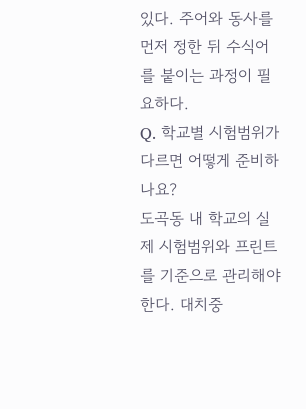있다. 주어와 동사를 먼저 정한 뒤 수식어를 붙이는 과정이 필요하다.
Q. 학교별 시험범위가 다르면 어떻게 준비하나요?
도곡동 내 학교의 실제 시험범위와 프린트를 기준으로 관리해야 한다. 대치중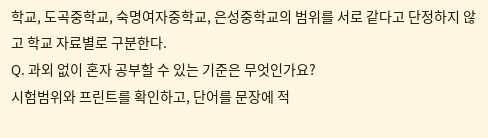학교, 도곡중학교, 숙명여자중학교, 은성중학교의 범위를 서로 같다고 단정하지 않고 학교 자료별로 구분한다.
Q. 과외 없이 혼자 공부할 수 있는 기준은 무엇인가요?
시험범위와 프린트를 확인하고, 단어를 문장에 적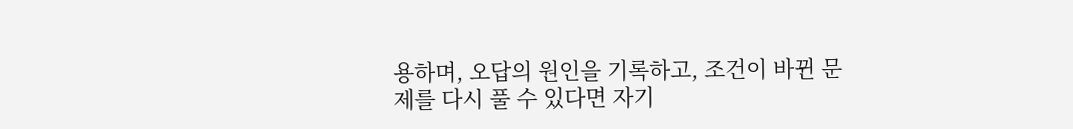용하며, 오답의 원인을 기록하고, 조건이 바뀐 문제를 다시 풀 수 있다면 자기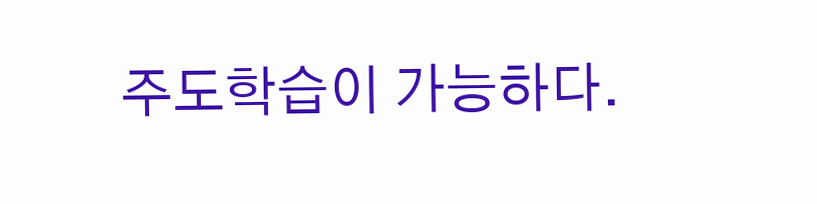주도학습이 가능하다.